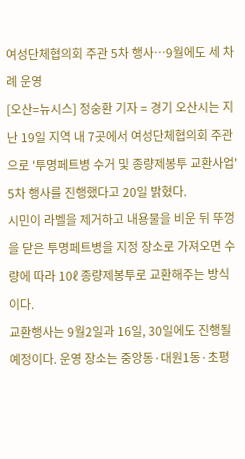여성단체협의회 주관 5차 행사…9월에도 세 차례 운영
[오산=뉴시스] 정숭환 기자 = 경기 오산시는 지난 19일 지역 내 7곳에서 여성단체협의회 주관으로 '투명페트병 수거 및 종량제봉투 교환사업' 5차 행사를 진행했다고 20일 밝혔다.
시민이 라벨을 제거하고 내용물을 비운 뒤 뚜껑을 닫은 투명페트병을 지정 장소로 가져오면 수량에 따라 10ℓ 종량제봉투로 교환해주는 방식이다.
교환행사는 9월2일과 16일, 30일에도 진행될 예정이다. 운영 장소는 중앙동·대원1동·초평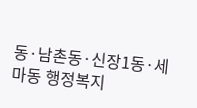동·남촌동·신장1동·세마동 행정복지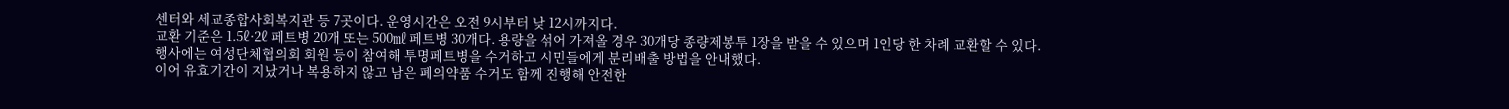센터와 세교종합사회복지관 등 7곳이다. 운영시간은 오전 9시부터 낮 12시까지다.
교환 기준은 1.5ℓ·2ℓ 페트병 20개 또는 500㎖ 페트병 30개다. 용량을 섞어 가져올 경우 30개당 종량제봉투 1장을 받을 수 있으며 1인당 한 차례 교환할 수 있다.
행사에는 여성단체협의회 회원 등이 참여해 투명페트병을 수거하고 시민들에게 분리배출 방법을 안내했다.
이어 유효기간이 지났거나 복용하지 않고 남은 폐의약품 수거도 함께 진행해 안전한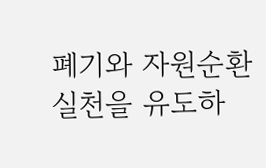폐기와 자원순환 실천을 유도하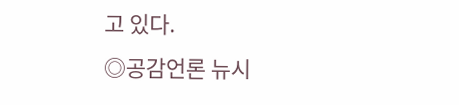고 있다.
◎공감언론 뉴시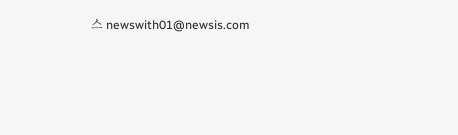스 newswith01@newsis.com